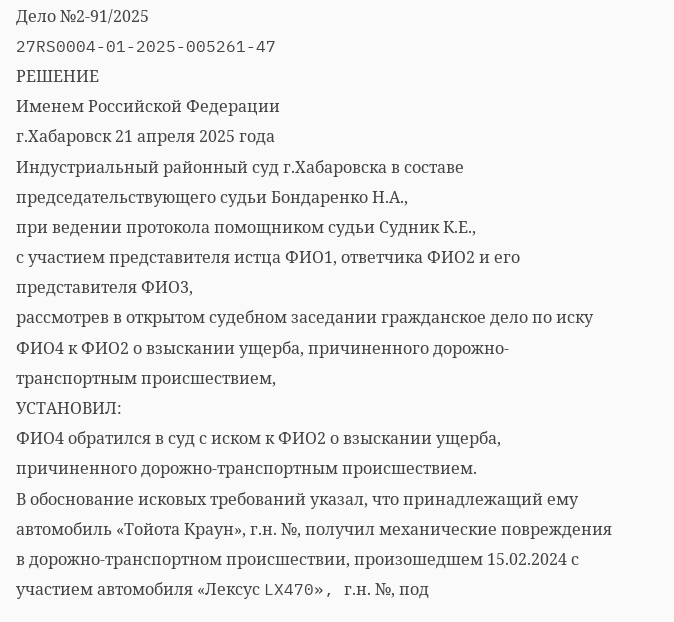Дело №2-91/2025
27RS0004-01-2025-005261-47
РЕШЕНИЕ
Именем Российской Федерации
г.Хабаровск 21 апреля 2025 года
Индустриальный районный суд г.Хабаровска в составе
председательствующего судьи Бондаренко Н.А.,
при ведении протокола помощником судьи Судник К.Е.,
с участием представителя истца ФИО1, ответчика ФИО2 и его представителя ФИО3,
рассмотрев в открытом судебном заседании гражданское дело по иску ФИО4 к ФИО2 о взыскании ущерба, причиненного дорожно-транспортным происшествием,
УСТАНОВИЛ:
ФИО4 обратился в суд с иском к ФИО2 о взыскании ущерба, причиненного дорожно-транспортным происшествием.
В обоснование исковых требований указал, что принадлежащий ему автомобиль «Тойота Краун», г.н. №, получил механические повреждения в дорожно-транспортном происшествии, произошедшем 15.02.2024 с участием автомобиля «Лексус LX470», г.н. №, под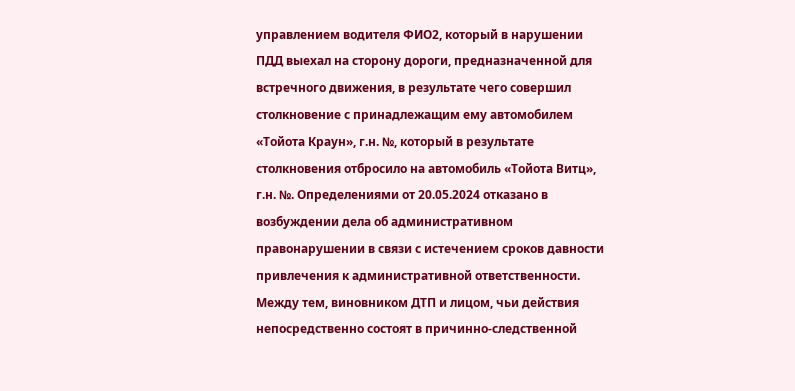управлением водителя ФИО2, который в нарушении ПДД выехал на сторону дороги, предназначенной для встречного движения, в результате чего совершил столкновение с принадлежащим ему автомобилем «Тойота Краун», г.н. №, который в результате столкновения отбросило на автомобиль «Тойота Витц», г.н. №. Определениями от 20.05.2024 отказано в возбуждении дела об административном правонарушении в связи с истечением сроков давности привлечения к административной ответственности. Между тем, виновником ДТП и лицом, чьи действия непосредственно состоят в причинно-следственной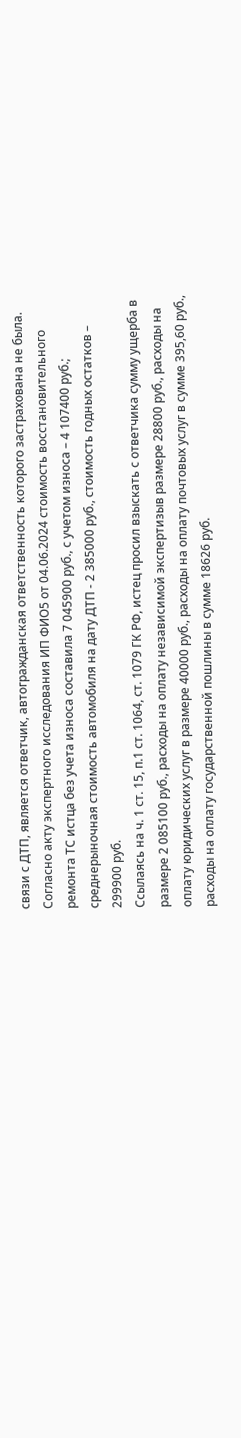связи с ДТП, является ответчик, автогражданская ответственность которого застрахована не была. Согласно акту экспертного исследования ИП ФИО5 от 04.06.2024 стоимость восстановительного ремонта ТС истца без учета износа составила 7 045900 руб., с учетом износа – 4 107400 руб.; среднерыночная стоимость автомобиля на дату ДТП - 2 385000 руб., стоимость годных остатков – 299900 руб.
Ссылаясь на ч. 1 ст. 15, п.1 ст. 1064, ст. 1079 ГК РФ, истец просил взыскать с ответчика сумму ущерба в размере 2 085100 руб., расходы на оплату независимой экспертизыв размере 28800 руб., расходы на оплату юридических услуг в размере 40000 руб., расходы на оплату почтовых услуг в сумме 395,60 руб., расходы на оплату государственной пошлины в сумме 18626 руб.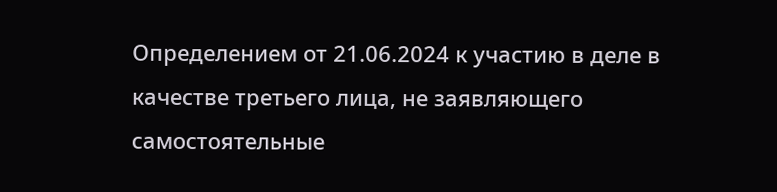Определением от 21.06.2024 к участию в деле в качестве третьего лица, не заявляющего самостоятельные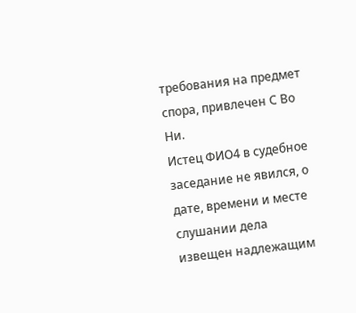требования на предмет спора, привлечен С Во Ни.
Истец ФИО4 в судебное заседание не явился, о дате, времени и месте слушании дела извещен надлежащим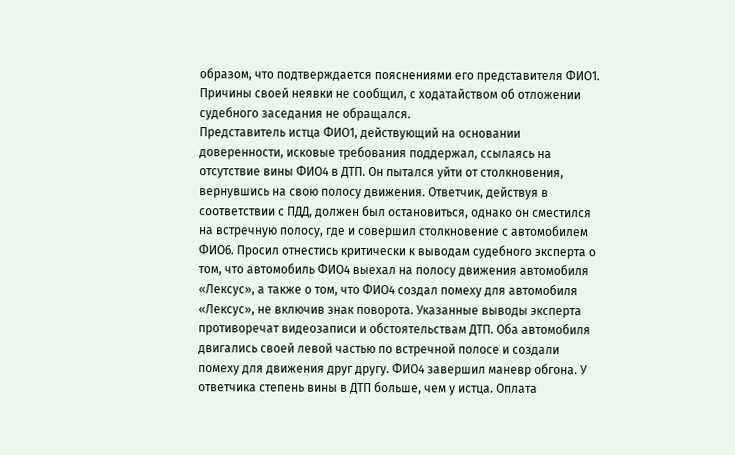образом, что подтверждается пояснениями его представителя ФИО1. Причины своей неявки не сообщил, с ходатайством об отложении судебного заседания не обращался.
Представитель истца ФИО1, действующий на основании доверенности, исковые требования поддержал, ссылаясь на отсутствие вины ФИО4 в ДТП. Он пытался уйти от столкновения, вернувшись на свою полосу движения. Ответчик, действуя в соответствии с ПДД, должен был остановиться, однако он сместился на встречную полосу, где и совершил столкновение с автомобилем ФИО6. Просил отнестись критически к выводам судебного эксперта о том, что автомобиль ФИО4 выехал на полосу движения автомобиля «Лексус», а также о том, что ФИО4 создал помеху для автомобиля «Лексус», не включив знак поворота. Указанные выводы эксперта противоречат видеозаписи и обстоятельствам ДТП. Оба автомобиля двигались своей левой частью по встречной полосе и создали помеху для движения друг другу. ФИО4 завершил маневр обгона. У ответчика степень вины в ДТП больше, чем у истца. Оплата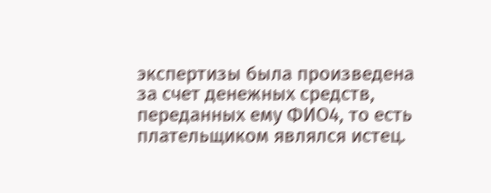экспертизы была произведена за счет денежных средств, переданных ему ФИО4, то есть плательщиком являлся истец.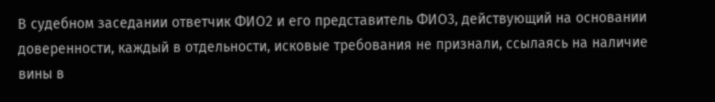В судебном заседании ответчик ФИО2 и его представитель ФИО3, действующий на основании доверенности, каждый в отдельности, исковые требования не признали, ссылаясь на наличие вины в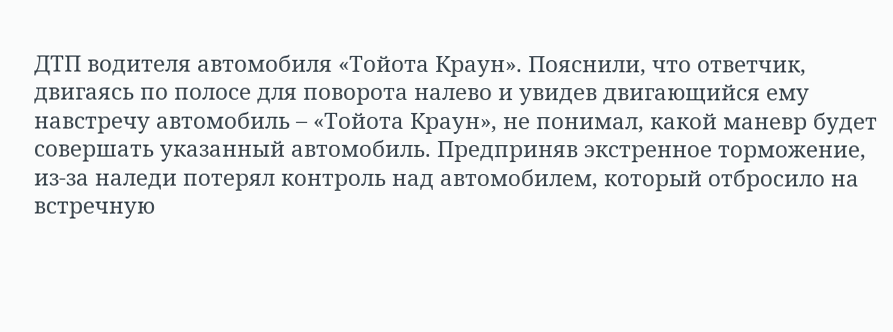ДТП водителя автомобиля «Тойота Краун». Пояснили, что ответчик, двигаясь по полосе для поворота налево и увидев двигающийся ему навстречу автомобиль – «Тойота Краун», не понимал, какой маневр будет совершать указанный автомобиль. Предприняв экстренное торможение, из-за наледи потерял контроль над автомобилем, который отбросило на встречную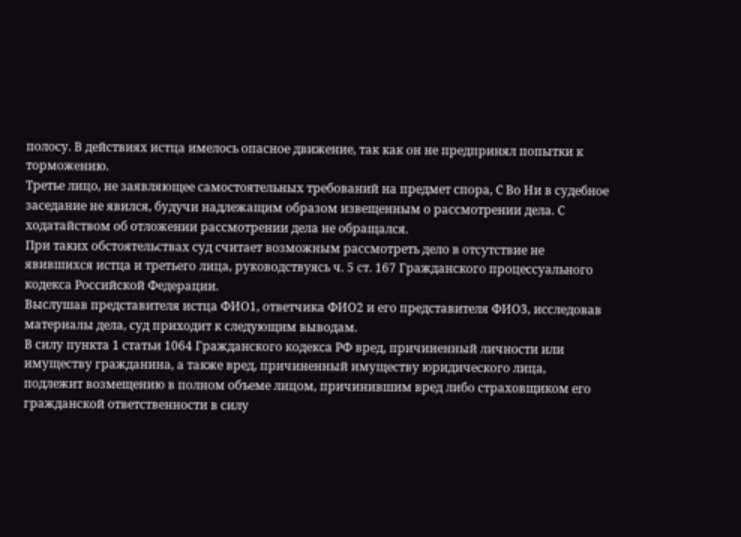полосу. В действиях истца имелось опасное движение, так как он не предпринял попытки к торможению.
Третье лицо, не заявляющее самостоятельных требований на предмет спора, С Во Ни в судебное заседание не явился, будучи надлежащим образом извещенным о рассмотрении дела. С ходатайством об отложении рассмотрении дела не обращался.
При таких обстоятельствах суд считает возможным рассмотреть дело в отсутствие не явившихся истца и третьего лица, руководствуясь ч. 5 ст. 167 Гражданского процессуального кодекса Российской Федерации.
Выслушав представителя истца ФИО1, ответчика ФИО2 и его представителя ФИО3, исследовав материалы дела, суд приходит к следующим выводам.
В силу пункта 1 статьи 1064 Гражданского кодекса РФ вред, причиненный личности или имуществу гражданина, а также вред, причиненный имуществу юридического лица, подлежит возмещению в полном объеме лицом, причинившим вред либо страховщиком его гражданской ответственности в силу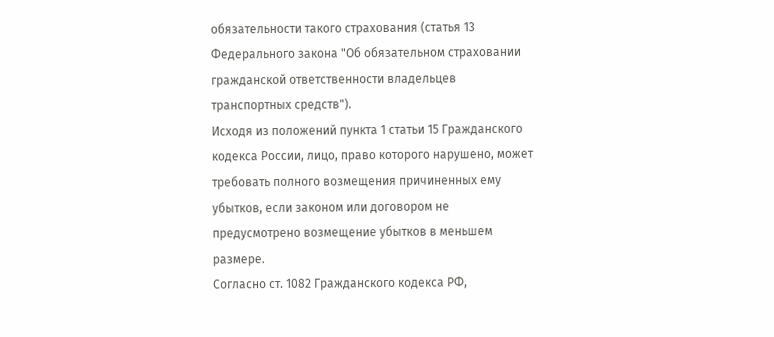обязательности такого страхования (статья 13 Федерального закона "Об обязательном страховании гражданской ответственности владельцев транспортных средств").
Исходя из положений пункта 1 статьи 15 Гражданского кодекса России, лицо, право которого нарушено, может требовать полного возмещения причиненных ему убытков, если законом или договором не предусмотрено возмещение убытков в меньшем размере.
Согласно ст. 1082 Гражданского кодекса РФ,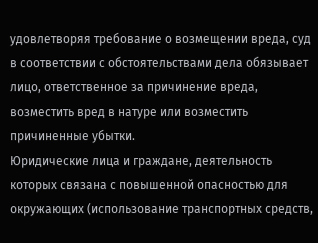удовлетворяя требование о возмещении вреда, суд в соответствии с обстоятельствами дела обязывает лицо, ответственное за причинение вреда, возместить вред в натуре или возместить причиненные убытки.
Юридические лица и граждане, деятельность которых связана с повышенной опасностью для окружающих (использование транспортных средств,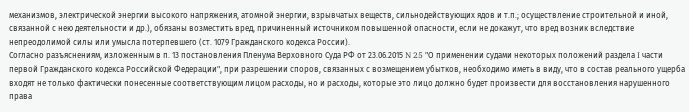механизмов, электрической энергии высокого напряжения, атомной энергии, взрывчатых веществ, сильнодействующих ядов и т.п.; осуществление строительной и иной, связанной с нею деятельности и др.), обязаны возместить вред, причиненный источником повышенной опасности, если не докажут, что вред возник вследствие непреодолимой силы или умысла потерпевшего (ст. 1079 Гражданского кодекса России).
Согласно разъяснениям, изложенным в п. 13 постановления Пленума Верховного Суда РФ от 23.06.2015 N 25 "О применении судами некоторых положений раздела I части первой Гражданского кодекса Российской Федерации", при разрешении споров, связанных с возмещением убытков, необходимо иметь в виду, что в состав реального ущерба входят не только фактически понесенные соответствующим лицом расходы, но и расходы, которые это лицо должно будет произвести для восстановления нарушенного права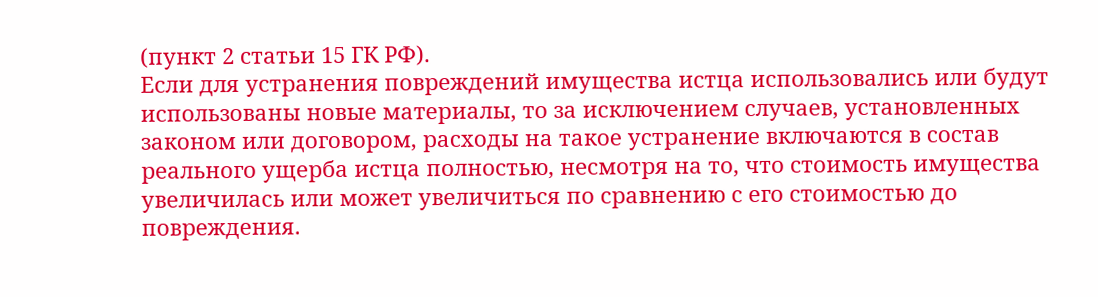(пункт 2 статьи 15 ГК РФ).
Если для устранения повреждений имущества истца использовались или будут использованы новые материалы, то за исключением случаев, установленных законом или договором, расходы на такое устранение включаются в состав реального ущерба истца полностью, несмотря на то, что стоимость имущества увеличилась или может увеличиться по сравнению с его стоимостью до повреждения.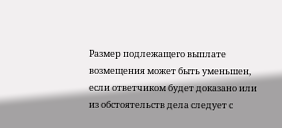Размер подлежащего выплате возмещения может быть уменьшен, если ответчиком будет доказано или из обстоятельств дела следует с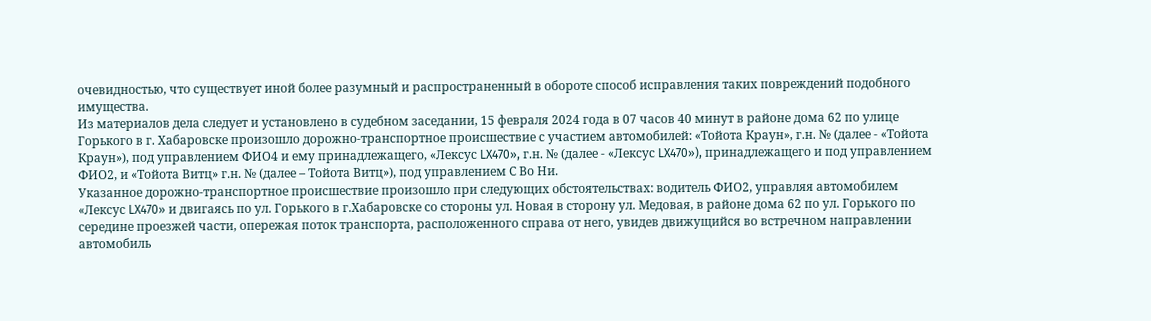очевидностью, что существует иной более разумный и распространенный в обороте способ исправления таких повреждений подобного имущества.
Из материалов дела следует и установлено в судебном заседании, 15 февраля 2024 года в 07 часов 40 минут в районе дома 62 по улице Горького в г. Хабаровске произошло дорожно-транспортное происшествие с участием автомобилей: «Тойота Краун», г.н. № (далее - «Тойота Краун»), под управлением ФИО4 и ему принадлежащего, «Лексус LX470», г.н. № (далее - «Лексус LX470»), принадлежащего и под управлением ФИО2, и «Тойота Витц» г.н. № (далее – Тойота Витц»), под управлением С Во Ни.
Указанное дорожно-транспортное происшествие произошло при следующих обстоятельствах: водитель ФИО2, управляя автомобилем «Лексус LX470» и двигаясь по ул. Горького в г.Хабаровске со стороны ул. Новая в сторону ул. Медовая, в районе дома 62 по ул. Горького по середине проезжей части, опережая поток транспорта, расположенного справа от него, увидев движущийся во встречном направлении автомобиль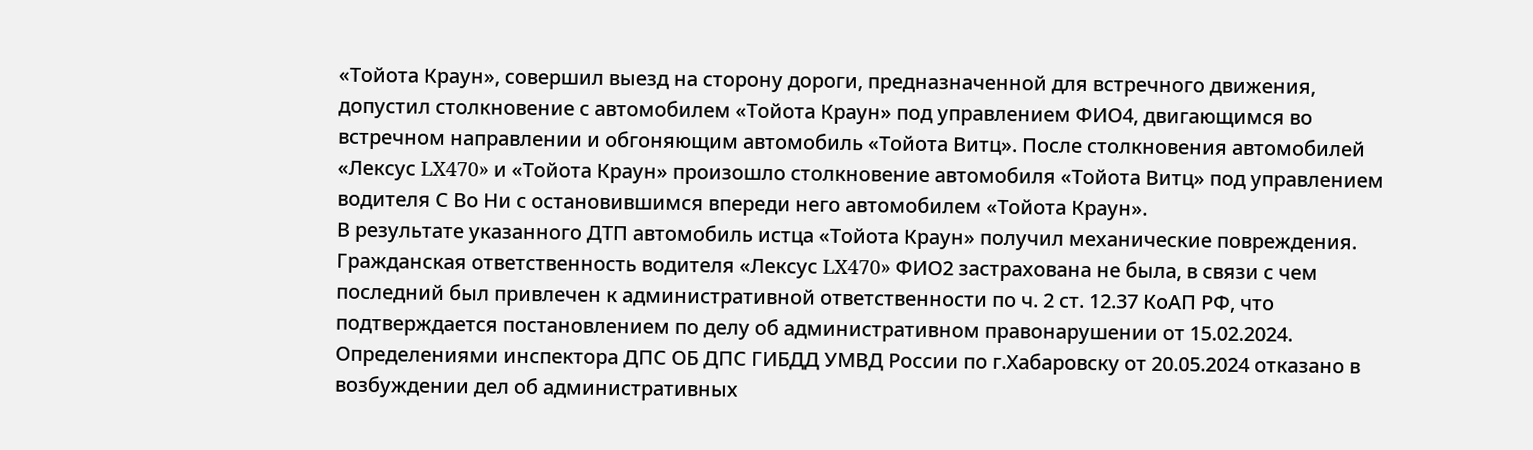«Тойота Краун», совершил выезд на сторону дороги, предназначенной для встречного движения, допустил столкновение с автомобилем «Тойота Краун» под управлением ФИО4, двигающимся во встречном направлении и обгоняющим автомобиль «Тойота Витц». После столкновения автомобилей «Лексус LX470» и «Тойота Краун» произошло столкновение автомобиля «Тойота Витц» под управлением водителя С Во Ни с остановившимся впереди него автомобилем «Тойота Краун».
В результате указанного ДТП автомобиль истца «Тойота Краун» получил механические повреждения.
Гражданская ответственность водителя «Лексус LX470» ФИО2 застрахована не была, в связи с чем последний был привлечен к административной ответственности по ч. 2 ст. 12.37 КоАП РФ, что подтверждается постановлением по делу об административном правонарушении от 15.02.2024.
Определениями инспектора ДПС ОБ ДПС ГИБДД УМВД России по г.Хабаровску от 20.05.2024 отказано в возбуждении дел об административных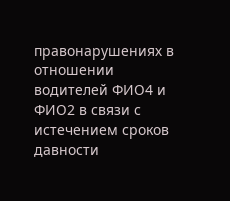правонарушениях в отношении водителей ФИО4 и ФИО2 в связи с истечением сроков давности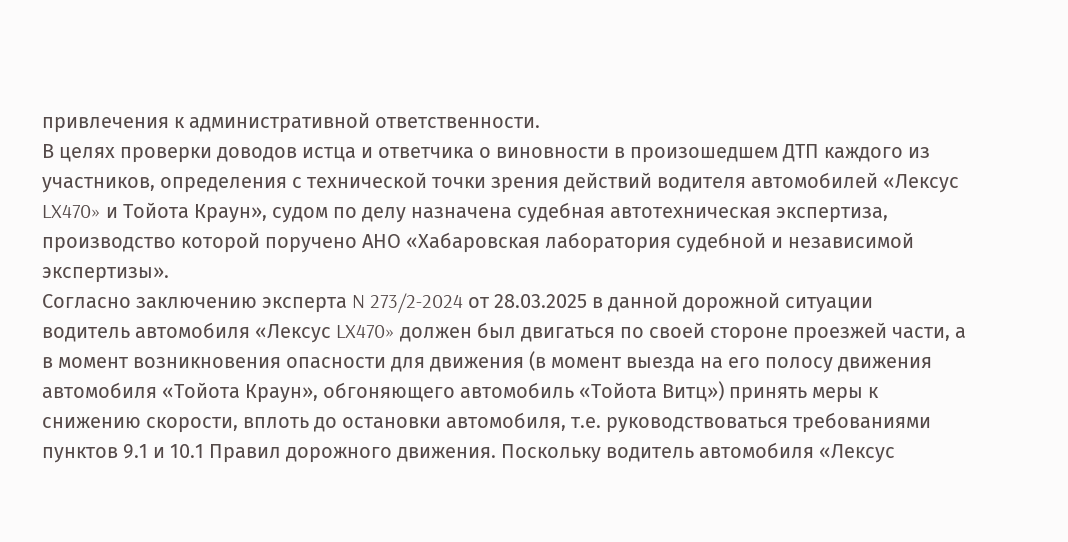привлечения к административной ответственности.
В целях проверки доводов истца и ответчика о виновности в произошедшем ДТП каждого из участников, определения с технической точки зрения действий водителя автомобилей «Лексус LX470» и Тойота Краун», судом по делу назначена судебная автотехническая экспертиза, производство которой поручено АНО «Хабаровская лаборатория судебной и независимой экспертизы».
Согласно заключению эксперта N 273/2-2024 от 28.03.2025 в данной дорожной ситуации водитель автомобиля «Лексус LX470» должен был двигаться по своей стороне проезжей части, а в момент возникновения опасности для движения (в момент выезда на его полосу движения автомобиля «Тойота Краун», обгоняющего автомобиль «Тойота Витц») принять меры к снижению скорости, вплоть до остановки автомобиля, т.е. руководствоваться требованиями пунктов 9.1 и 10.1 Правил дорожного движения. Поскольку водитель автомобиля «Лексус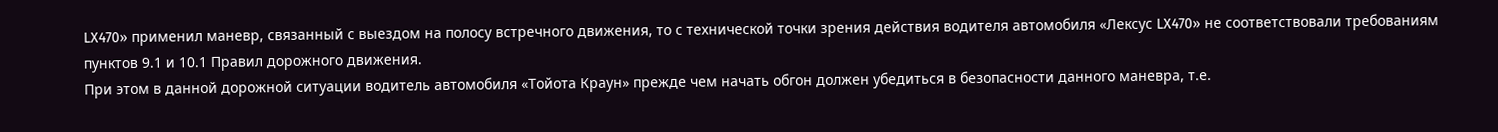LX470» применил маневр, связанный с выездом на полосу встречного движения, то с технической точки зрения действия водителя автомобиля «Лексус LX470» не соответствовали требованиям пунктов 9.1 и 10.1 Правил дорожного движения.
При этом в данной дорожной ситуации водитель автомобиля «Тойота Краун» прежде чем начать обгон должен убедиться в безопасности данного маневра, т.е.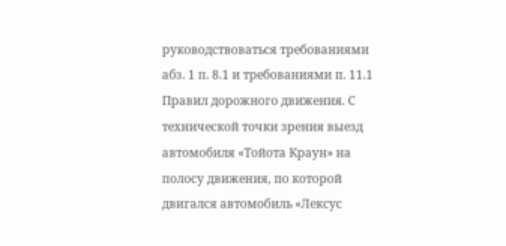руководствоваться требованиями абз. 1 п. 8.1 и требованиями п. 11.1 Правил дорожного движения. С технической точки зрения выезд автомобиля «Тойота Краун» на полосу движения, по которой двигался автомобиль «Лексус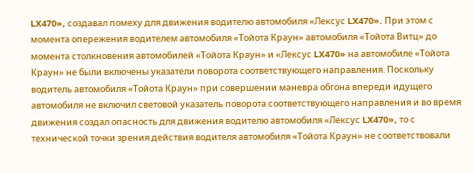LX470», создавал помеху для движения водителю автомобиля «Лексус LX470». При этом с момента опережения водителем автомобиля «Тойота Краун» автомобиля «Тойота Витц» до момента столкновения автомобилей «Тойота Краун» и «Лексус LX470» на автомобиле «Тойота Краун» не были включены указатели поворота соответствующего направления. Поскольку водитель автомобиля «Тойота Краун» при совершении маневра обгона впереди идущего автомобиля не включил световой указатель поворота соответствующего направления и во время движения создал опасность для движения водителю автомобиля «Лексус LX470», то с технической точки зрения действия водителя автомобиля «Тойота Краун» не соответствовали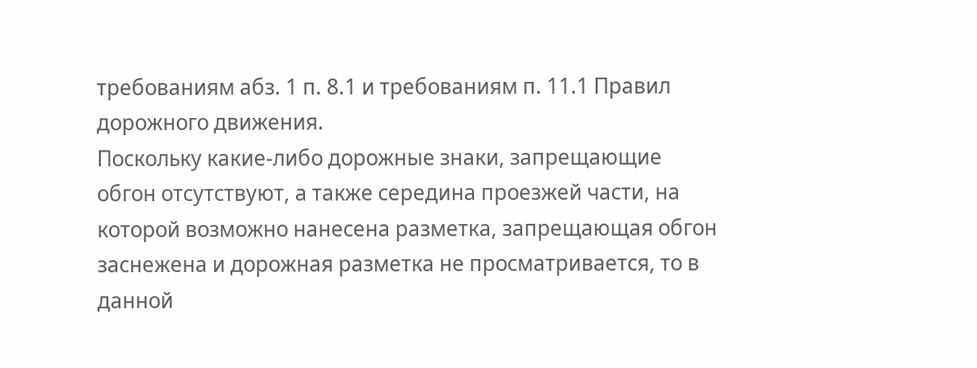требованиям абз. 1 п. 8.1 и требованиям п. 11.1 Правил дорожного движения.
Поскольку какие-либо дорожные знаки, запрещающие обгон отсутствуют, а также середина проезжей части, на которой возможно нанесена разметка, запрещающая обгон заснежена и дорожная разметка не просматривается, то в данной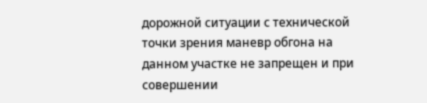дорожной ситуации с технической точки зрения маневр обгона на данном участке не запрещен и при совершении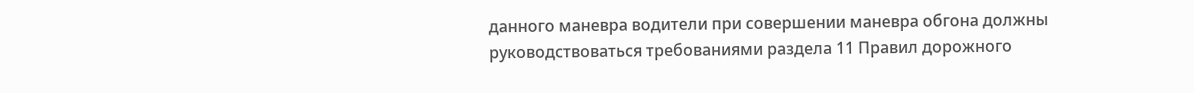данного маневра водители при совершении маневра обгона должны руководствоваться требованиями раздела 11 Правил дорожного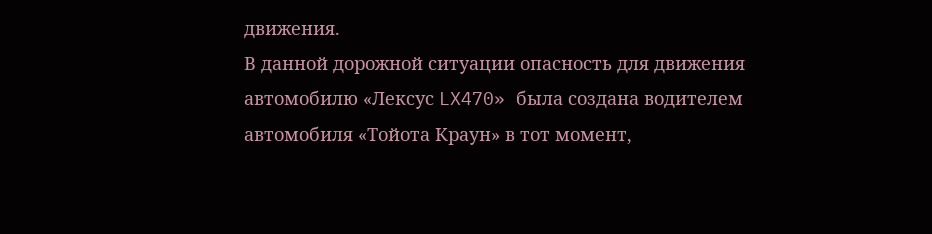движения.
В данной дорожной ситуации опасность для движения автомобилю «Лексус LX470» была создана водителем автомобиля «Тойота Краун» в тот момент,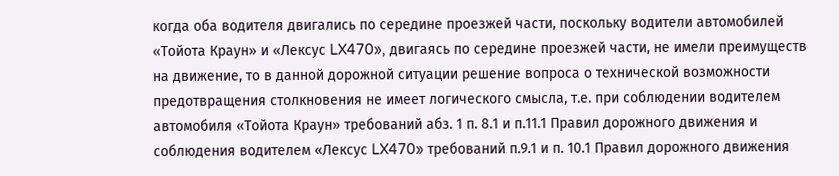когда оба водителя двигались по середине проезжей части, поскольку водители автомобилей «Тойота Краун» и «Лексус LX470», двигаясь по середине проезжей части, не имели преимуществ на движение, то в данной дорожной ситуации решение вопроса о технической возможности предотвращения столкновения не имеет логического смысла, т.е. при соблюдении водителем автомобиля «Тойота Краун» требований абз. 1 п. 8.1 и п.11.1 Правил дорожного движения и соблюдения водителем «Лексус LX470» требований п.9.1 и п. 10.1 Правил дорожного движения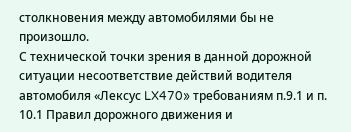столкновения между автомобилями бы не произошло.
С технической точки зрения в данной дорожной ситуации несоответствие действий водителя автомобиля «Лексус LX470» требованиям п.9.1 и п. 10.1 Правил дорожного движения и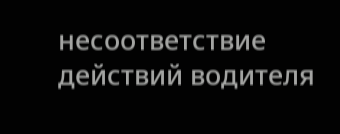несоответствие действий водителя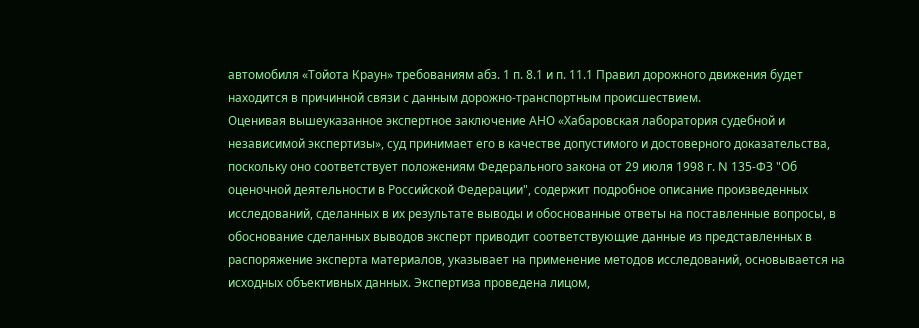автомобиля «Тойота Краун» требованиям абз. 1 п. 8.1 и п. 11.1 Правил дорожного движения будет находится в причинной связи с данным дорожно-транспортным происшествием.
Оценивая вышеуказанное экспертное заключение АНО «Хабаровская лаборатория судебной и независимой экспертизы», суд принимает его в качестве допустимого и достоверного доказательства, поскольку оно соответствует положениям Федерального закона от 29 июля 1998 г. N 135-ФЗ "Об оценочной деятельности в Российской Федерации", содержит подробное описание произведенных исследований, сделанных в их результате выводы и обоснованные ответы на поставленные вопросы, в обоснование сделанных выводов эксперт приводит соответствующие данные из представленных в распоряжение эксперта материалов, указывает на применение методов исследований, основывается на исходных объективных данных. Экспертиза проведена лицом,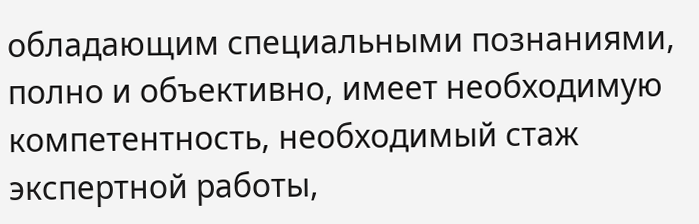обладающим специальными познаниями, полно и объективно, имеет необходимую компетентность, необходимый стаж экспертной работы,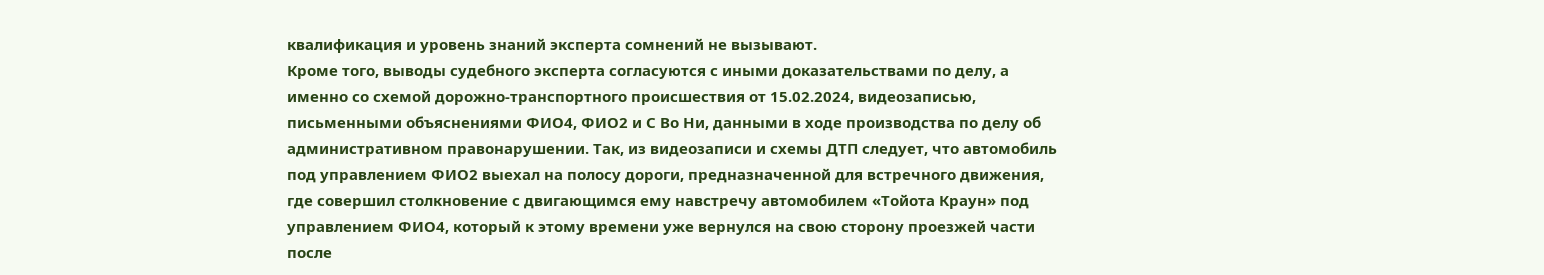квалификация и уровень знаний эксперта сомнений не вызывают.
Кроме того, выводы судебного эксперта согласуются с иными доказательствами по делу, а именно со схемой дорожно-транспортного происшествия от 15.02.2024, видеозаписью, письменными объяснениями ФИО4, ФИО2 и С Во Ни, данными в ходе производства по делу об административном правонарушении. Так, из видеозаписи и схемы ДТП следует, что автомобиль под управлением ФИО2 выехал на полосу дороги, предназначенной для встречного движения, где совершил столкновение с двигающимся ему навстречу автомобилем «Тойота Краун» под управлением ФИО4, который к этому времени уже вернулся на свою сторону проезжей части после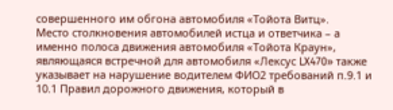совершенного им обгона автомобиля «Тойота Витц».
Место столкновения автомобилей истца и ответчика – а именно полоса движения автомобиля «Тойота Краун», являющаяся встречной для автомобиля «Лексус LX470» также указывает на нарушение водителем ФИО2 требований п.9.1 и 10.1 Правил дорожного движения, который в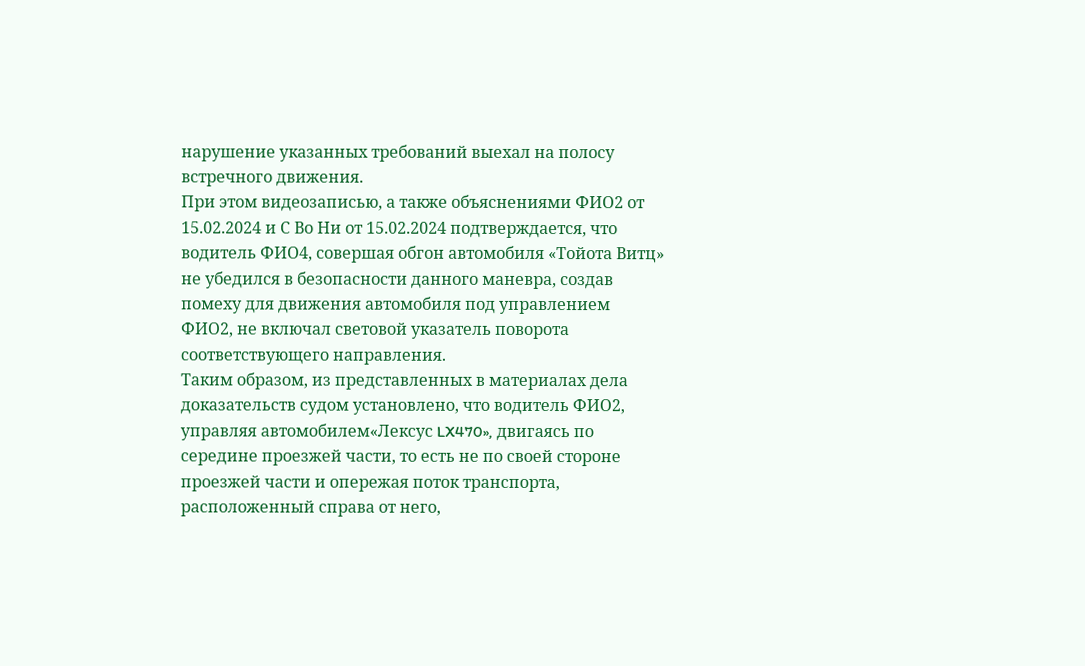нарушение указанных требований выехал на полосу встречного движения.
При этом видеозаписью, а также объяснениями ФИО2 от 15.02.2024 и С Во Ни от 15.02.2024 подтверждается, что водитель ФИО4, совершая обгон автомобиля «Тойота Витц» не убедился в безопасности данного маневра, создав помеху для движения автомобиля под управлением ФИО2, не включал световой указатель поворота соответствующего направления.
Таким образом, из представленных в материалах дела доказательств судом установлено, что водитель ФИО2, управляя автомобилем«Лексус LX470», двигаясь по середине проезжей части, то есть не по своей стороне проезжей части и опережая поток транспорта, расположенный справа от него,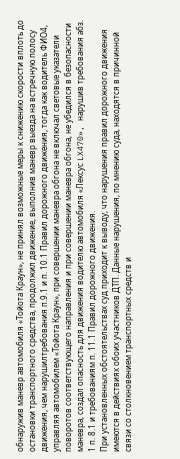обнаружив маневр автомобиля «Тойота Краун», не принял возможные меры к снижению скорости вплоть до остановки транспортного средства, продолжил движение, выполнив маневр выезда на встречную полосу движения, чем нарушилтребования п.9.1 и п. 10.1 Правил дорожного движения, тогда как водитель ФИО4, управляя автомобилем «Тойота Краун», при совершении маневра обгона не включал световые указатели поворотов соответствующего направления и при совершении маневра обгона, не убедился в безопасности маневра, создал опасность для движения водителю автомобиля «Лексус LX470», нарушив требования абз. 1 п. 8.1 и требованиям п. 11.1 Правил дорожного движения.
При установленных обстоятельствах суд приходит к выводу, что нарушения правил дорожного движения имеются в действиях обоих участников ДТП. Данные нарушения, по мнению суда, находятся в причинной связи со столкновением транспортных средств и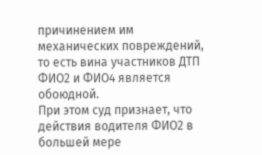причинением им механических повреждений, то есть вина участников ДТП ФИО2 и ФИО4 является обоюдной.
При этом суд признает, что действия водителя ФИО2 в большей мере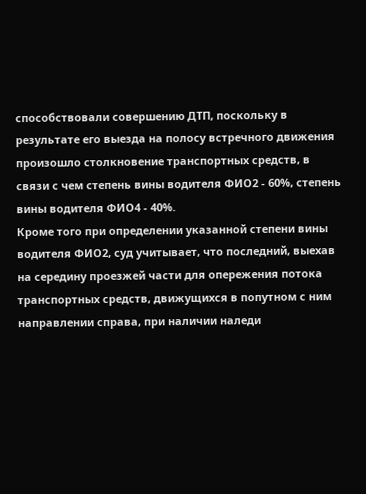способствовали совершению ДТП, поскольку в результате его выезда на полосу встречного движения произошло столкновение транспортных средств, в связи с чем степень вины водителя ФИО2 - 60%, степень вины водителя ФИО4 - 40%.
Кроме того при определении указанной степени вины водителя ФИО2, суд учитывает, что последний, выехав на середину проезжей части для опережения потока транспортных средств, движущихся в попутном с ним направлении справа, при наличии наледи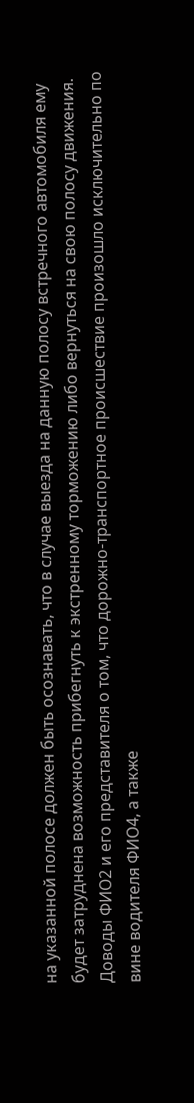на указанной полосе должен быть осознавать, что в случае выезда на данную полосу встречного автомобиля ему будет затруднена возможность прибегнуть к экстренному торможению либо вернуться на свою полосу движения.
Доводы ФИО2 и его представителя о том, что дорожно-транспортное происшествие произошло исключительно по вине водителя ФИО4, а также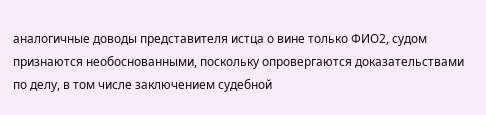аналогичные доводы представителя истца о вине только ФИО2, судом признаются необоснованными, поскольку опровергаются доказательствами по делу, в том числе заключением судебной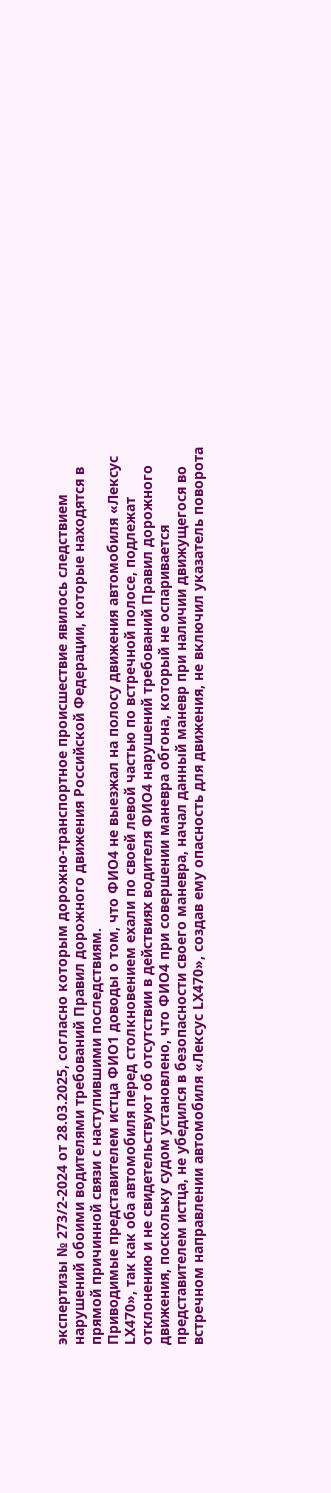экспертизы № 273/2-2024 от 28.03.2025, согласно которым дорожно-транспортное происшествие явилось следствием нарушений обоими водителями требований Правил дорожного движения Российской Федерации, которые находятся в прямой причинной связи с наступившими последствиям.
Приводимые представителем истца ФИО1 доводы о том, что ФИО4 не выезжал на полосу движения автомобиля «Лексус LX470», так как оба автомобиля перед столкновением ехали по своей левой частью по встречной полосе, подлежат отклонению и не свидетельствуют об отсутствии в действиях водителя ФИО4 нарушений требований Правил дорожного движения, поскольку судом установлено, что ФИО4 при совершении маневра обгона, который не оспаривается представителем истца, не убедился в безопасности своего маневра, начал данный маневр при наличии движущегося во встречном направлении автомобиля «Лексус LX470», создав ему опасность для движения, не включил указатель поворота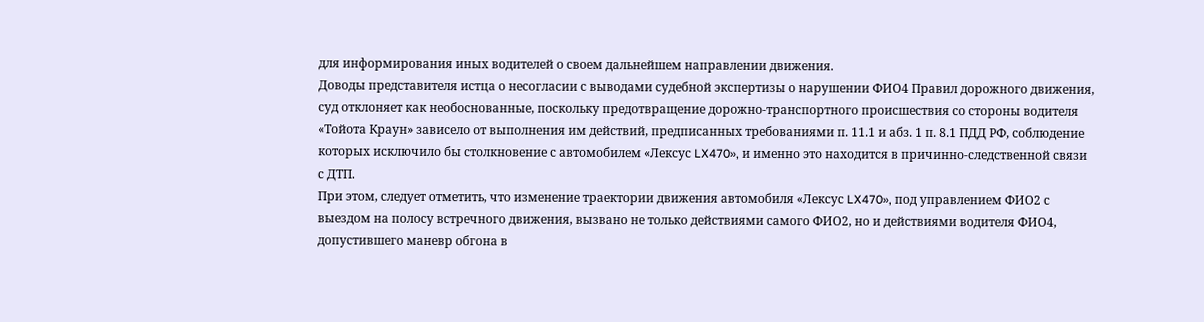для информирования иных водителей о своем дальнейшем направлении движения.
Доводы представителя истца о несогласии с выводами судебной экспертизы о нарушении ФИО4 Правил дорожного движения, суд отклоняет как необоснованные, поскольку предотвращение дорожно-транспортного происшествия со стороны водителя «Тойота Краун» зависело от выполнения им действий, предписанных требованиями п. 11.1 и абз. 1 п. 8.1 ПДД РФ, соблюдение которых исключило бы столкновение с автомобилем «Лексус LX470», и именно это находится в причинно-следственной связи с ДТП.
При этом, следует отметить, что изменение траектории движения автомобиля «Лексус LX470», под управлением ФИО2 с выездом на полосу встречного движения, вызвано не только действиями самого ФИО2, но и действиями водителя ФИО4, допустившего маневр обгона в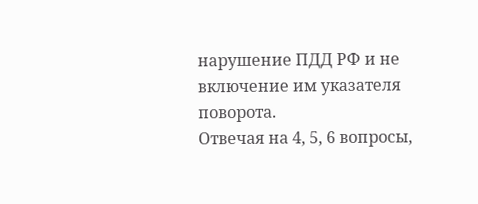нарушение ПДД РФ и не включение им указателя поворота.
Отвечая на 4, 5, 6 вопросы,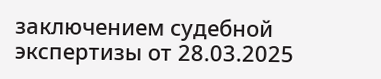заключением судебной экспертизы от 28.03.2025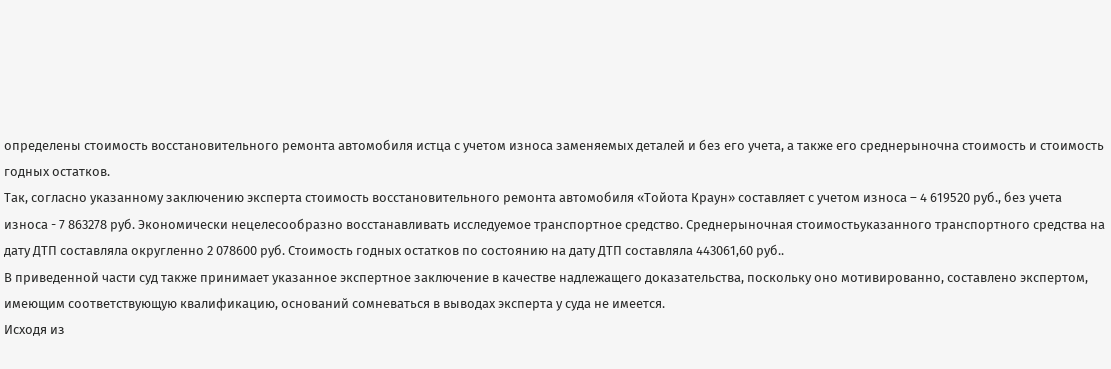определены стоимость восстановительного ремонта автомобиля истца с учетом износа заменяемых деталей и без его учета, а также его среднерыночна стоимость и стоимость годных остатков.
Так, согласно указанному заключению эксперта стоимость восстановительного ремонта автомобиля «Тойота Краун» составляет с учетом износа – 4 619520 руб., без учета износа - 7 863278 руб. Экономически нецелесообразно восстанавливать исследуемое транспортное средство. Среднерыночная стоимостьуказанного транспортного средства на дату ДТП составляла округленно 2 078600 руб. Стоимость годных остатков по состоянию на дату ДТП составляла 443061,60 руб..
В приведенной части суд также принимает указанное экспертное заключение в качестве надлежащего доказательства, поскольку оно мотивированно, составлено экспертом, имеющим соответствующую квалификацию, оснований сомневаться в выводах эксперта у суда не имеется.
Исходя из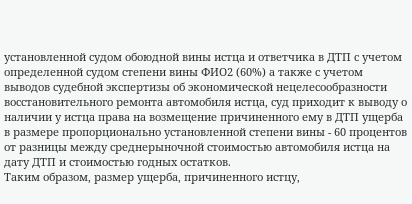установленной судом обоюдной вины истца и ответчика в ДТП с учетом определенной судом степени вины ФИО2 (60%) а также с учетом выводов судебной экспертизы об экономической нецелесообразности восстановительного ремонта автомобиля истца, суд приходит к выводу о наличии у истца права на возмещение причиненного ему в ДТП ущерба в размере пропорционально установленной степени вины - 60 процентов от разницы между среднерыночной стоимостью автомобиля истца на дату ДТП и стоимостью годных остатков.
Таким образом, размер ущерба, причиненного истцу,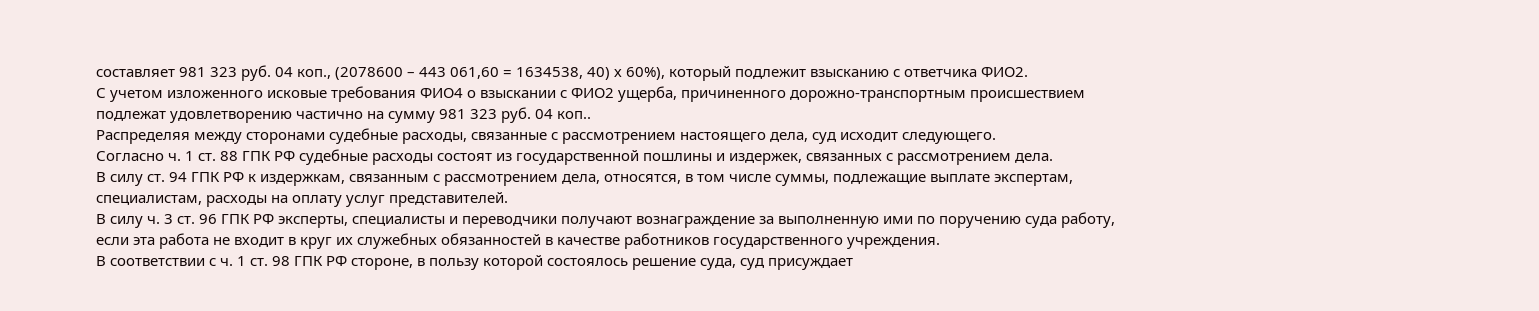составляет 981 323 руб. 04 коп., (2078600 – 443 061,60 = 1634538, 40) х 60%), который подлежит взысканию с ответчика ФИО2.
С учетом изложенного исковые требования ФИО4 о взыскании с ФИО2 ущерба, причиненного дорожно-транспортным происшествием подлежат удовлетворению частично на сумму 981 323 руб. 04 коп..
Распределяя между сторонами судебные расходы, связанные с рассмотрением настоящего дела, суд исходит следующего.
Согласно ч. 1 ст. 88 ГПК РФ судебные расходы состоят из государственной пошлины и издержек, связанных с рассмотрением дела.
В силу ст. 94 ГПК РФ к издержкам, связанным с рассмотрением дела, относятся, в том числе суммы, подлежащие выплате экспертам, специалистам, расходы на оплату услуг представителей.
В силу ч. 3 ст. 96 ГПК РФ эксперты, специалисты и переводчики получают вознаграждение за выполненную ими по поручению суда работу, если эта работа не входит в круг их служебных обязанностей в качестве работников государственного учреждения.
В соответствии с ч. 1 ст. 98 ГПК РФ стороне, в пользу которой состоялось решение суда, суд присуждает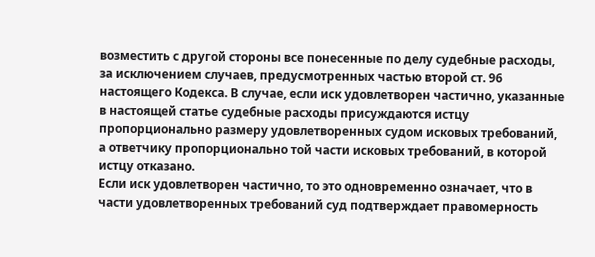возместить с другой стороны все понесенные по делу судебные расходы, за исключением случаев, предусмотренных частью второй ст. 96 настоящего Кодекса. В случае, если иск удовлетворен частично, указанные в настоящей статье судебные расходы присуждаются истцу пропорционально размеру удовлетворенных судом исковых требований, а ответчику пропорционально той части исковых требований, в которой истцу отказано.
Если иск удовлетворен частично, то это одновременно означает, что в части удовлетворенных требований суд подтверждает правомерность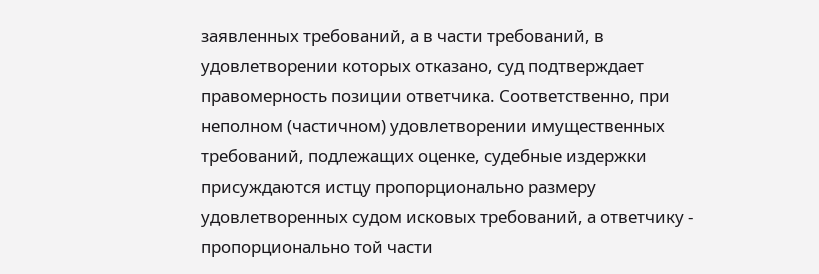заявленных требований, а в части требований, в удовлетворении которых отказано, суд подтверждает правомерность позиции ответчика. Соответственно, при неполном (частичном) удовлетворении имущественных требований, подлежащих оценке, судебные издержки присуждаются истцу пропорционально размеру удовлетворенных судом исковых требований, а ответчику - пропорционально той части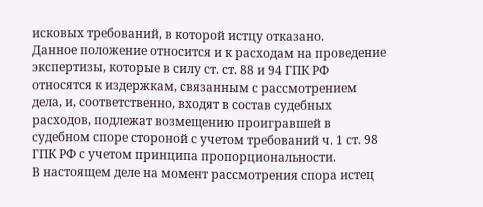исковых требований, в которой истцу отказано.
Данное положение относится и к расходам на проведение экспертизы, которые в силу ст. ст. 88 и 94 ГПК РФ относятся к издержкам, связанным с рассмотрением дела, и, соответственно, входят в состав судебных расходов, подлежат возмещению проигравшей в судебном споре стороной с учетом требований ч. 1 ст. 98 ГПК РФ с учетом принципа пропорциональности.
В настоящем деле на момент рассмотрения спора истец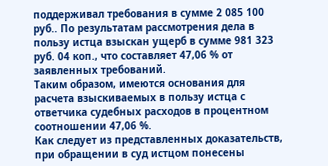поддерживал требования в сумме 2 085 100 руб.. По результатам рассмотрения дела в пользу истца взыскан ущерб в сумме 981 323 руб. 04 коп., что составляет 47,06 % от заявленных требований.
Таким образом, имеются основания для расчета взыскиваемых в пользу истца с ответчика судебных расходов в процентном соотношении 47,06 %.
Как следует из представленных доказательств, при обращении в суд истцом понесены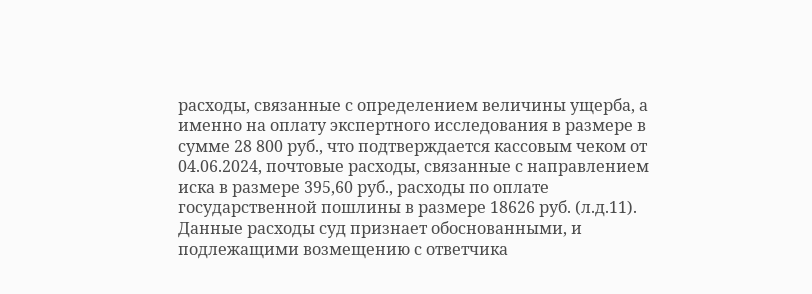расходы, связанные с определением величины ущерба, а именно на оплату экспертного исследования в размере в сумме 28 800 руб., что подтверждается кассовым чеком от 04.06.2024, почтовые расходы, связанные с направлением иска в размере 395,60 руб., расходы по оплате государственной пошлины в размере 18626 руб. (л.д.11).
Данные расходы суд признает обоснованными, и подлежащими возмещению с ответчика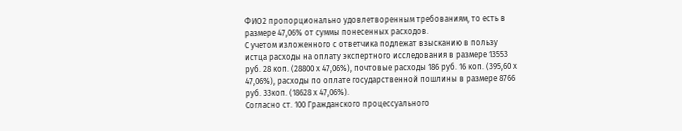ФИО2 пропорционально удовлетворенным требованиям, то есть в размере 47,06% от суммы понесенных расходов.
С учетом изложенного с ответчика подлежат взысканию в пользу истца расходы на оплату экспертного исследования в размере 13553 руб. 28 коп. (28800 х 47,06%), почтовые расходы 186 руб. 16 коп. (395,60 х 47,06%), расходы по оплате государственной пошлины в размере 8766 руб. 33коп. (18628 х 47,06%).
Согласно ст. 100 Гражданского процессуального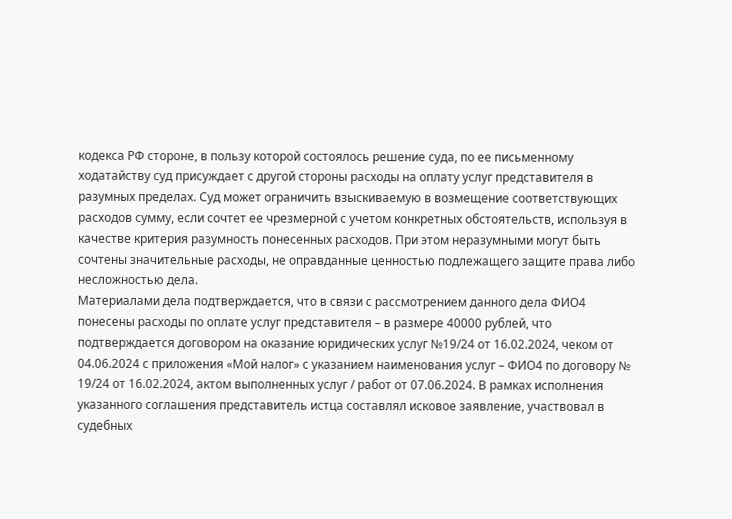кодекса РФ стороне, в пользу которой состоялось решение суда, по ее письменному ходатайству суд присуждает с другой стороны расходы на оплату услуг представителя в разумных пределах. Суд может ограничить взыскиваемую в возмещение соответствующих расходов сумму, если сочтет ее чрезмерной с учетом конкретных обстоятельств, используя в качестве критерия разумность понесенных расходов. При этом неразумными могут быть сочтены значительные расходы, не оправданные ценностью подлежащего защите права либо несложностью дела.
Материалами дела подтверждается, что в связи с рассмотрением данного дела ФИО4 понесены расходы по оплате услуг представителя – в размере 40000 рублей, что подтверждается договором на оказание юридических услуг №19/24 от 16.02.2024, чеком от 04.06.2024 с приложения «Мой налог» с указанием наименования услуг – ФИО4 по договору № 19/24 от 16.02.2024, актом выполненных услуг / работ от 07.06.2024. В рамках исполнения указанного соглашения представитель истца составлял исковое заявление, участвовал в судебных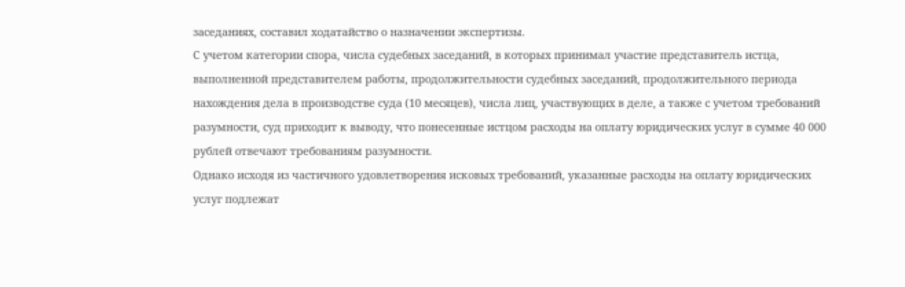заседаниях, составил ходатайство о назначении экспертизы.
С учетом категории спора, числа судебных заседаний, в которых принимал участие представитель истца, выполненной представителем работы, продолжительности судебных заседаний, продолжительного периода нахождения дела в производстве суда (10 месяцев), числа лиц, участвующих в деле, а также с учетом требований разумности, суд приходит к выводу, что понесенные истцом расходы на оплату юридических услуг в сумме 40 000 рублей отвечают требованиям разумности.
Однако исходя из частичного удовлетворения исковых требований, указанные расходы на оплату юридических услуг подлежат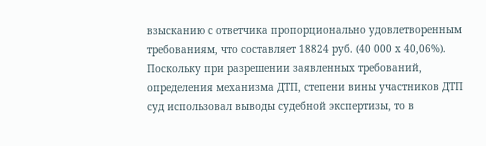взысканию с ответчика пропорционально удовлетворенным требованиям, что составляет 18824 руб. (40 000 х 40,06%).
Поскольку при разрешении заявленных требований, определения механизма ДТП, степени вины участников ДТП суд использовал выводы судебной экспертизы, то в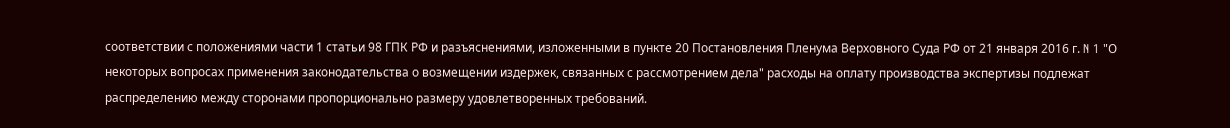соответствии с положениями части 1 статьи 98 ГПК РФ и разъяснениями, изложенными в пункте 20 Постановления Пленума Верховного Суда РФ от 21 января 2016 г. N 1 "О некоторых вопросах применения законодательства о возмещении издержек, связанных с рассмотрением дела" расходы на оплату производства экспертизы подлежат распределению между сторонами пропорционально размеру удовлетворенных требований.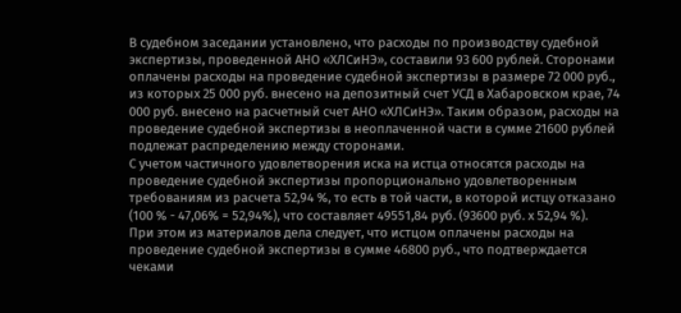В судебном заседании установлено, что расходы по производству судебной экспертизы, проведенной АНО «ХЛСиНЭ», составили 93 600 рублей. Сторонами оплачены расходы на проведение судебной экспертизы в размере 72 000 руб., из которых 25 000 руб. внесено на депозитный счет УСД в Хабаровском крае, 74 000 руб. внесено на расчетный счет АНО «ХЛСиНЭ». Таким образом, расходы на проведение судебной экспертизы в неоплаченной части в сумме 21600 рублей подлежат распределению между сторонами.
С учетом частичного удовлетворения иска на истца относятся расходы на проведение судебной экспертизы пропорционально удовлетворенным требованиям из расчета 52,94 %, то есть в той части, в которой истцу отказано (100 % - 47,06% = 52,94%), что составляет 49551,84 руб. (93600 руб. х 52,94 %).
При этом из материалов дела следует, что истцом оплачены расходы на проведение судебной экспертизы в сумме 46800 руб., что подтверждается чеками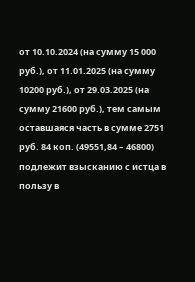от 10.10.2024 (на сумму 15 000 руб.), от 11.01.2025 (на сумму 10200 руб.), от 29.03.2025 (на сумму 21600 руб.), тем самым оставшаяся часть в сумме 2751 руб. 84 коп. (49551,84 – 46800) подлежит взысканию с истца в пользу в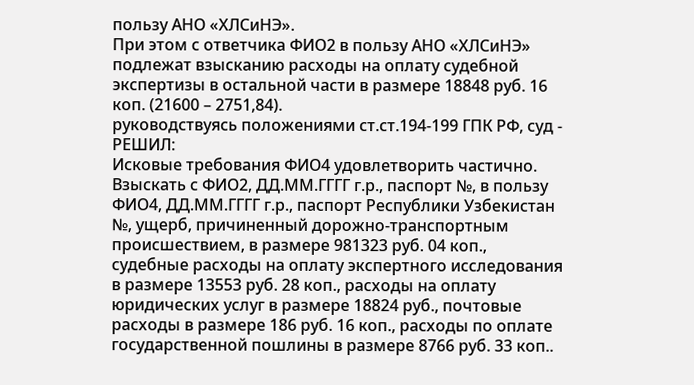пользу АНО «ХЛСиНЭ».
При этом с ответчика ФИО2 в пользу АНО «ХЛСиНЭ» подлежат взысканию расходы на оплату судебной экспертизы в остальной части в размере 18848 руб. 16 коп. (21600 – 2751,84).
руководствуясь положениями ст.ст.194-199 ГПК РФ, суд -
РЕШИЛ:
Исковые требования ФИО4 удовлетворить частично.
Взыскать с ФИО2, ДД.ММ.ГГГГ г.р., паспорт №, в пользу ФИО4, ДД.ММ.ГГГГ г.р., паспорт Республики Узбекистан №, ущерб, причиненный дорожно-транспортным происшествием, в размере 981323 руб. 04 коп., судебные расходы на оплату экспертного исследования в размере 13553 руб. 28 коп., расходы на оплату юридических услуг в размере 18824 руб., почтовые расходы в размере 186 руб. 16 коп., расходы по оплате государственной пошлины в размере 8766 руб. 33 коп..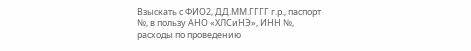Взыскать с ФИО2, ДД.ММ.ГГГГ г.р., паспорт №, в пользу АНО «ХЛСиНЭ», ИНН №, расходы по проведению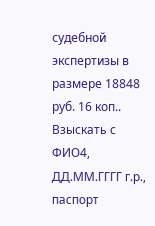судебной экспертизы в размере 18848 руб. 16 коп..
Взыскать с ФИО4, ДД.ММ.ГГГГ г.р., паспорт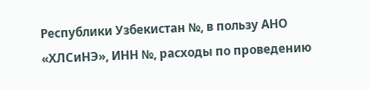Республики Узбекистан №, в пользу АНО «ХЛСиНЭ», ИНН №, расходы по проведению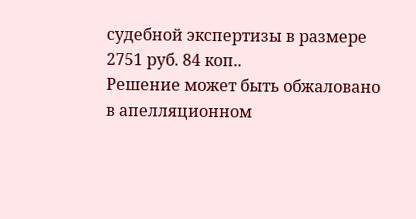судебной экспертизы в размере 2751 руб. 84 коп..
Решение может быть обжаловано в апелляционном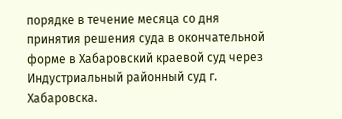порядке в течение месяца со дня принятия решения суда в окончательной форме в Хабаровский краевой суд через Индустриальный районный суд г. Хабаровска.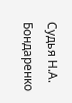Судья Н.А. Бондаренко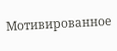Мотивированное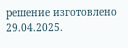решение изготовлено 29.04.2025.